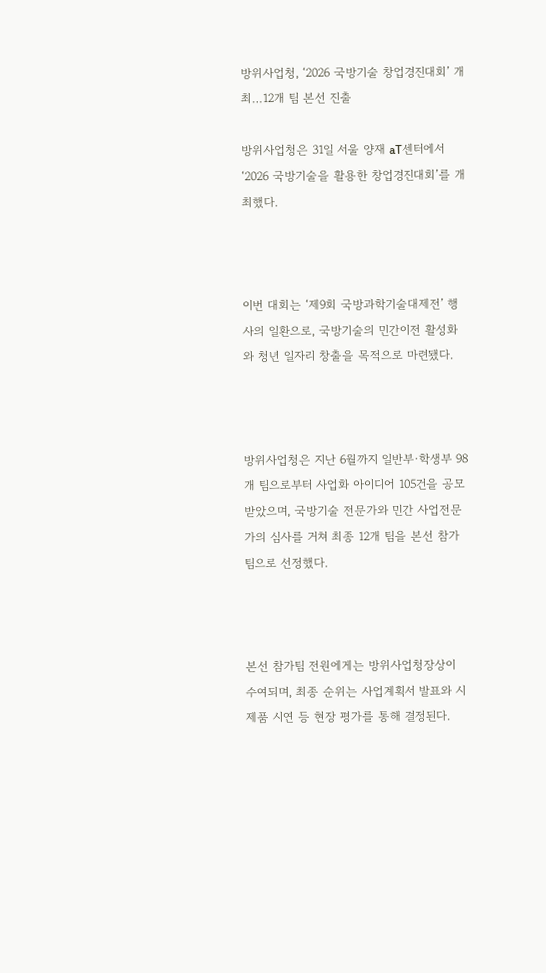방위사업청, ‘2026 국방기술 창업경진대회’ 개최…12개 팀 본선 진출

방위사업청은 31일 서울 양재 aT센터에서 ‘2026 국방기술을 활용한 창업경진대회’를 개최했다.



이번 대회는 ‘제9회 국방과학기술대제전’ 행사의 일환으로, 국방기술의 민간이전 활성화와 청년 일자리 창출을 목적으로 마련됐다.



방위사업청은 지난 6월까지 일반부·학생부 98개 팀으로부터 사업화 아이디어 105건을 공모받았으며, 국방기술 전문가와 민간 사업전문가의 심사를 거쳐 최종 12개 팀을 본선 참가팀으로 선정했다.



본선 참가팀 전원에게는 방위사업청장상이 수여되며, 최종 순위는 사업계획서 발표와 시제품 시연 등 현장 평가를 통해 결정된다.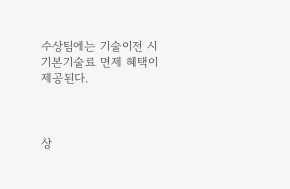수상팀에는 기술이전 시 기본기술료 면제 혜택이 제공된다.



상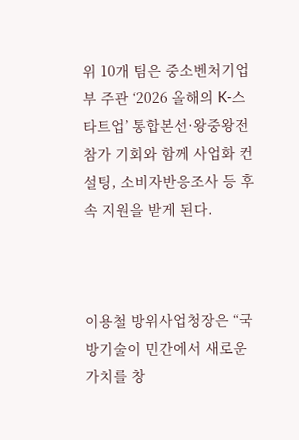위 10개 팀은 중소벤처기업부 주관 ‘2026 올해의 K-스타트업’ 통합본선·왕중왕전 참가 기회와 함께 사업화 컨설팅, 소비자반응조사 등 후속 지원을 받게 된다.



이용철 방위사업청장은 “국방기술이 민간에서 새로운 가치를 창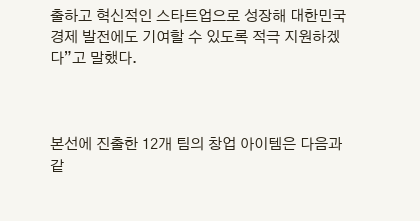출하고 혁신적인 스타트업으로 성장해 대한민국 경제 발전에도 기여할 수 있도록 적극 지원하겠다”고 말했다.



본선에 진출한 12개 팀의 창업 아이템은 다음과 같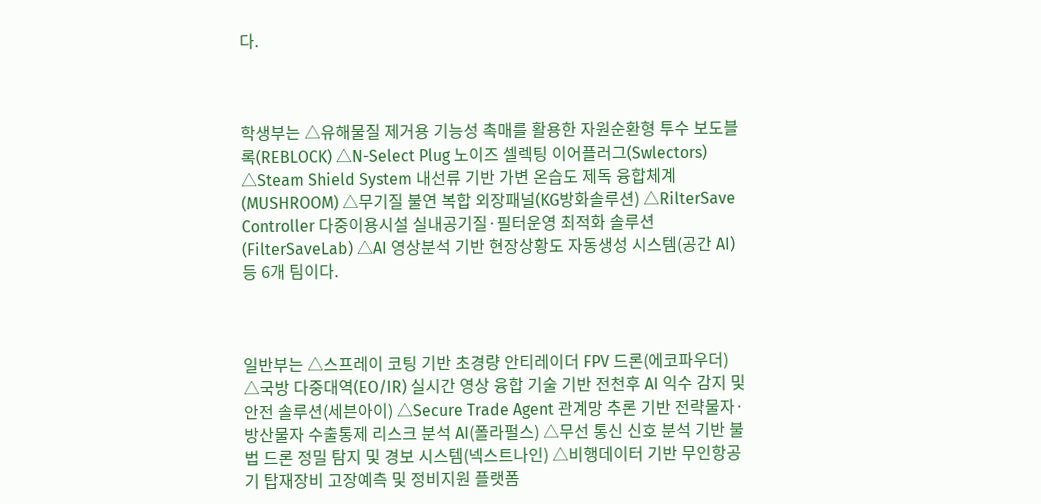다.



학생부는 △유해물질 제거용 기능성 촉매를 활용한 자원순환형 투수 보도블록(REBLOCK) △N-Select Plug 노이즈 셀렉팅 이어플러그(Swlectors) △Steam Shield System 내선류 기반 가변 온습도 제독 융합체계(MUSHROOM) △무기질 불연 복합 외장패널(KG방화솔루션) △RilterSave Controller 다중이용시설 실내공기질·필터운영 최적화 솔루션(FilterSaveLab) △AI 영상분석 기반 현장상황도 자동생성 시스템(공간 AI) 등 6개 팀이다.



일반부는 △스프레이 코팅 기반 초경량 안티레이더 FPV 드론(에코파우더) △국방 다중대역(EO/IR) 실시간 영상 융합 기술 기반 전천후 AI 익수 감지 및 안전 솔루션(세븐아이) △Secure Trade Agent 관계망 추론 기반 전략물자·방산물자 수출통제 리스크 분석 AI(폴라펄스) △무선 통신 신호 분석 기반 불법 드론 정밀 탐지 및 경보 시스템(넥스트나인) △비행데이터 기반 무인항공기 탑재장비 고장예측 및 정비지원 플랫폼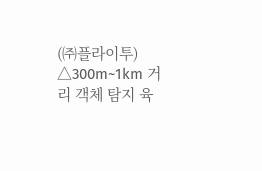(㈜플라이투) △300m~1km 거리 객체 탐지 육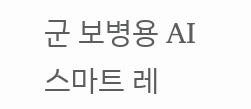군 보병용 AI 스마트 레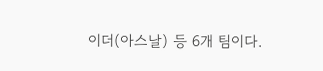이더(아스날) 등 6개 팀이다.